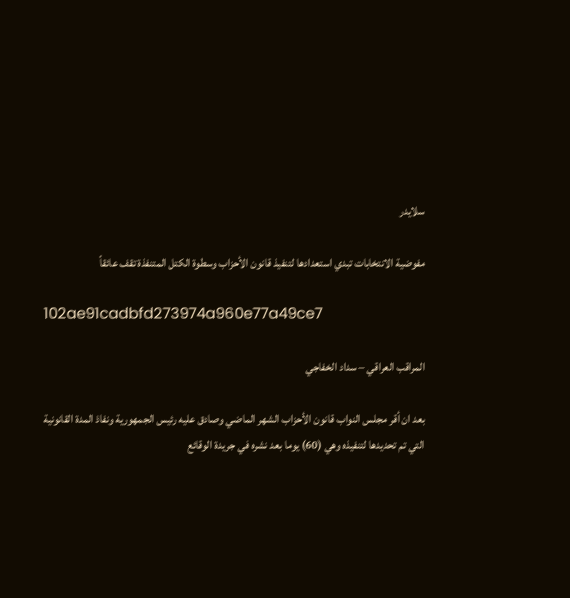سلايدر

مفوضية الانتخابات تبدي استعدادها لتنفيذ قانون الأحزاب وسطوة الكتل المتنفذة تقف عائقاً

102ae91cadbfd273974a960e77a49ce7

المراقب العراقي – سداد الخفاجي

بعد ان أقر مجلس النواب قانون الأحزاب الشهر الماضي وصادق عليه رئيس الجمهورية ونفاذ المدة القانونية التي تم تحديدها لتنفيذه وهي (60) يوما بعد نشره في جريدة الوقائع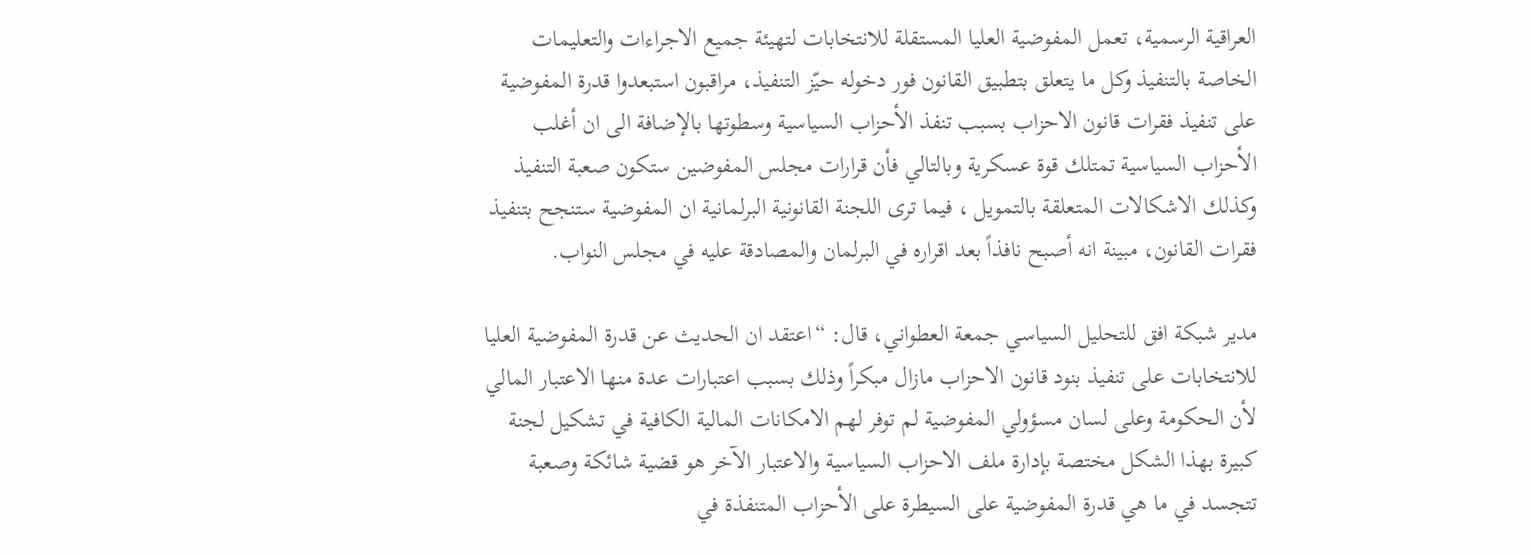العراقية الرسمية، تعمل المفوضية العليا المستقلة للانتخابات لتهيئة جميع الاجراءات والتعليمات الخاصة بالتنفيذ وكل ما يتعلق بتطبيق القانون فور دخوله حيّز التنفيذ، مراقبون استبعدوا قدرة المفوضية على تنفيذ فقرات قانون الاحزاب بسبب تنفذ الأحزاب السياسية وسطوتها بالإضافة الى ان أغلب الأحزاب السياسية تمتلك قوة عسكرية وبالتالي فأن قرارات مجلس المفوضين ستكون صعبة التنفيذ وكذلك الاشكالات المتعلقة بالتمويل ، فيما ترى اللجنة القانونية البرلمانية ان المفوضية ستنجح بتنفيذ فقرات القانون، مبينة انه أصبح نافذاً بعد اقراره في البرلمان والمصادقة عليه في مجلس النواب.

مدير شبكة افق للتحليل السياسي جمعة العطواني، قال: “اعتقد ان الحديث عن قدرة المفوضية العليا للانتخابات على تنفيذ بنود قانون الاحزاب مازال مبكراً وذلك بسبب اعتبارات عدة منها الاعتبار المالي لأن الحكومة وعلى لسان مسؤولي المفوضية لم توفر لهم الامكانات المالية الكافية في تشكيل لجنة كبيرة بهذا الشكل مختصة بإدارة ملف الاحزاب السياسية والاعتبار الآخر هو قضية شائكة وصعبة تتجسد في ما هي قدرة المفوضية على السيطرة على الأحزاب المتنفذة في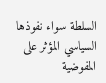السلطة سواء نفوذها السياسي المؤثر على المفوضية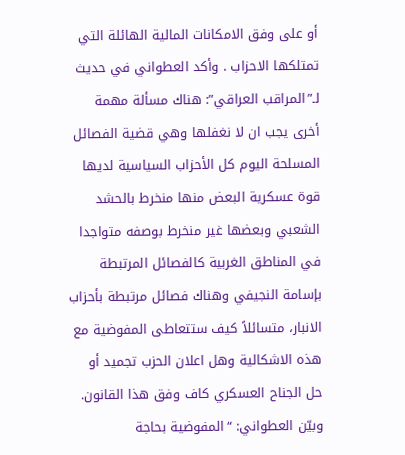أو على وفق الامكانات المالية الهائلة التي تمتلكها الاحزاب . وأكد العطواني في حديث لـ”المراقب العراقي”: هناك مسألة مهمة أخرى يجب ان لا نغفلها وهي قضية الفصائل المسلحة اليوم كل الأحزاب السياسية لديها قوة عسكرية البعض منها منخرط بالحشد الشعبي وبعضها غير منخرط بوصفه متواجدا في المناطق الغربية كالفصائل المرتبطة بإسامة النجيفي وهناك فصائل مرتبطة بأحزاب الانبار، متسائلاً كيف ستتعاطى المفوضية مع هذه الاشكالية وهل اعلان الحزب تجميد أو حل الجناح العسكري كاف وفق هذا القانون. وبيّن العطواني: “المفوضية بحاجة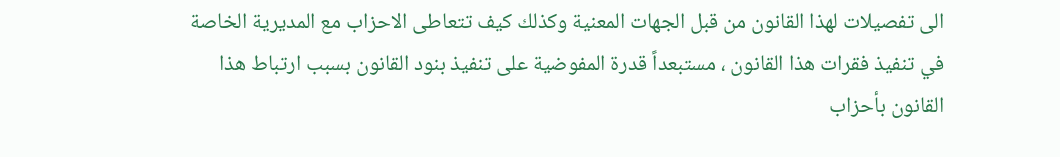الى تفصيلات لهذا القانون من قبل الجهات المعنية وكذلك كيف تتعاطى الاحزاب مع المديرية الخاصة في تنفيذ فقرات هذا القانون ، مستبعداً قدرة المفوضية على تنفيذ بنود القانون بسبب ارتباط هذا القانون بأحزاب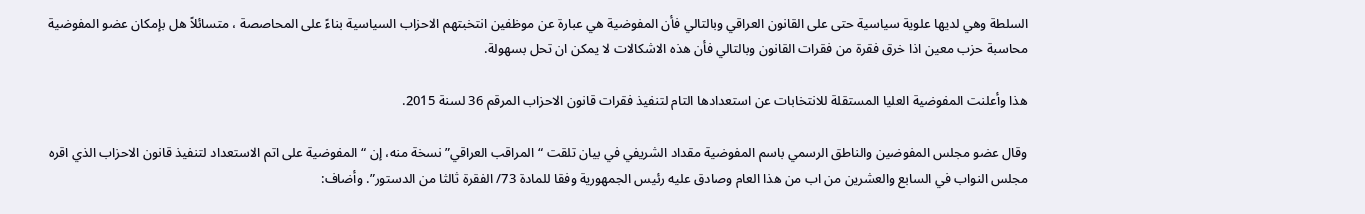السلطة وهي لديها علوية سياسية حتى على القانون العراقي وبالتالي فأن المفوضية هي عبارة عن موظفين انتخبتهم الاحزاب السياسية بناءً على المحاصصة ، متسائلاً هل بإمكان عضو المفوضية محاسبة حزب معين اذا خرق فقرة من فقرات القانون وبالتالي فأن هذه الاشكالات لا يمكن ان تحل بسهولة.

هذا وأعلنت المفوضية العليا المستقلة للانتخابات عن استعدادها التام لتنفيذ فقرات قانون الاحزاب المرقم 36 لسنة 2015.

وقال عضو مجلس المفوضين والناطق الرسمي باسم المفوضية مقداد الشريفي في بيان تلقت “المراقب العراقي” نسخة منه، إن “المفوضية على اتم الاستعداد لتنفيذ قانون الاحزاب الذي اقره مجلس النواب في السابع والعشرين من اب من هذا العام وصادق عليه رئيس الجمهورية وفقا للمادة 73/ الفقرة ثالثا من الدستور”. وأضاف: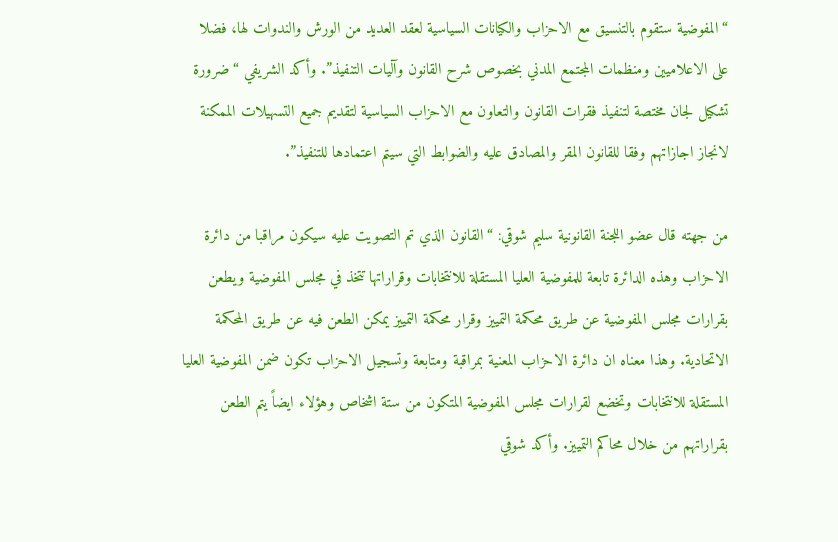“المفوضية ستقوم بالتنسيق مع الاحزاب والكيانات السياسية لعقد العديد من الورش والندوات لها، فضلا على الاعلاميين ومنظمات المجتمع المدني بخصوص شرح القانون وآليات التنفيذ”. وأكد الشريفي “ضرورة تشكيل لجان مختصة لتنفيذ فقرات القانون والتعاون مع الاحزاب السياسية لتقديم جميع التسهيلات الممكنة لانجاز اجازاتهم وفقا للقانون المقر والمصادق عليه والضوابط التي سيتم اعتمادها للتنفيذ”.

من جهته قال عضو اللجنة القانونية سليم شوقي: “القانون الذي تم التصويت عليه سيكون مراقبا من دائرة الاحزاب وهذه الدائرة تابعة للمفوضية العليا المستقلة للانتخابات وقراراتها تتخذ في مجلس المفوضية ويطعن بقرارات مجلس المفوضية عن طريق محكمة التمييز وقرار محكمة التمييز يمكن الطعن فيه عن طريق المحكمة الاتحادية. وهذا معناه ان دائرة الاحزاب المعنية بمراقبة ومتابعة وتسجيل الاحزاب تكون ضمن المفوضية العليا المستقلة للانتخابات وتخضع لقرارات مجلس المفوضية المتكون من ستة اشخاص وهؤلاء ايضاً يتم الطعن بقراراتهم من خلال محاكم التمييز. وأكد شوقي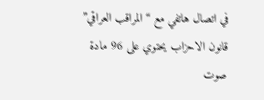في اتصال هاتفي مع “المراقب العراقي” قانون الاحزاب يحتوي على 96 مادة صوت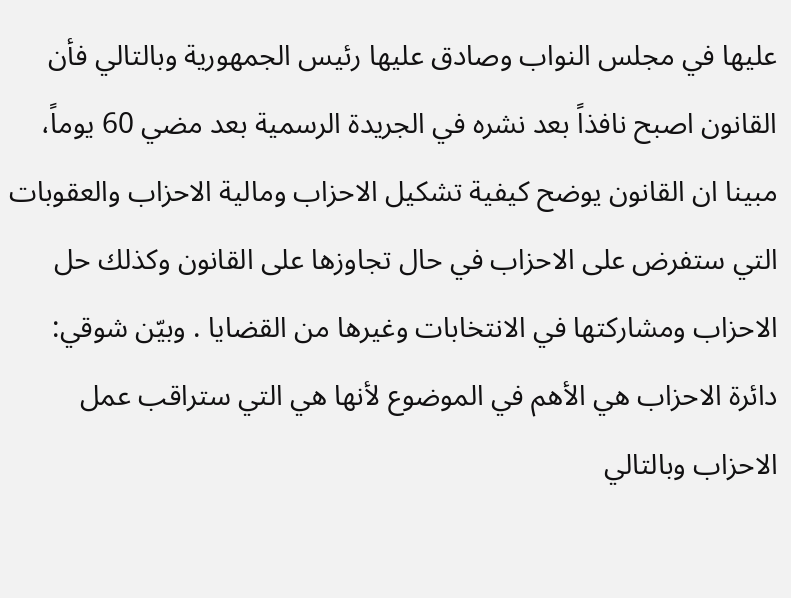عليها في مجلس النواب وصادق عليها رئيس الجمهورية وبالتالي فأن القانون اصبح نافذاً بعد نشره في الجريدة الرسمية بعد مضي 60 يوماً، مبينا ان القانون يوضح كيفية تشكيل الاحزاب ومالية الاحزاب والعقوبات التي ستفرض على الاحزاب في حال تجاوزها على القانون وكذلك حل الاحزاب ومشاركتها في الانتخابات وغيرها من القضايا . وبيّن شوقي: دائرة الاحزاب هي الأهم في الموضوع لأنها هي التي ستراقب عمل الاحزاب وبالتالي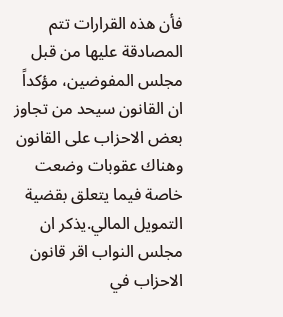فأن هذه القرارات تتم المصادقة عليها من قبل مجلس المفوضين، مؤكداً ان القانون سيحد من تجاوز بعض الاحزاب على القانون وهناك عقوبات وضعت خاصة فيما يتعلق بقضية التمويل المالي.يذكر ان مجلس النواب اقر قانون الاحزاب في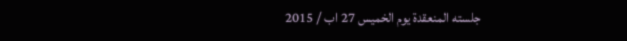جلسته المنعقدة يوم الخميس 27 اب / 2015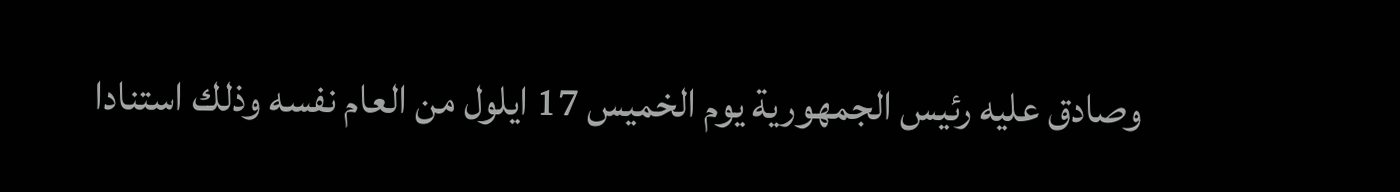وصادق عليه رئيس الجمهورية يوم الخميس 17 ايلول من العام نفسه وذلك استنادا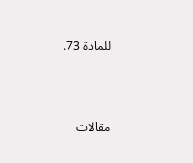للمادة 73.



مقالات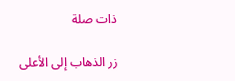ذات صلة

زر الذهاب إلى الأعلى